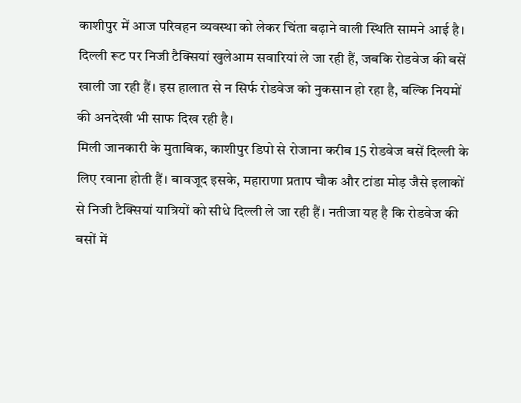काशीपुर में आज परिवहन व्यवस्था को लेकर चिंता बढ़ाने वाली स्थिति सामने आई है। दिल्ली रूट पर निजी टैक्सियां खुलेआम सवारियां ले जा रही हैं, जबकि रोडवेज की बसें खाली जा रही हैं। इस हालात से न सिर्फ रोडवेज को नुकसान हो रहा है, बल्कि नियमों की अनदेखी भी साफ दिख रही है।
मिली जानकारी के मुताबिक, काशीपुर डिपो से रोजाना करीब 15 रोडवेज बसें दिल्ली के लिए रवाना होती हैं। बावजूद इसके, महाराणा प्रताप चौक और टांडा मोड़ जैसे इलाकों से निजी टैक्सियां यात्रियों को सीधे दिल्ली ले जा रही हैं। नतीजा यह है कि रोडवेज की बसों में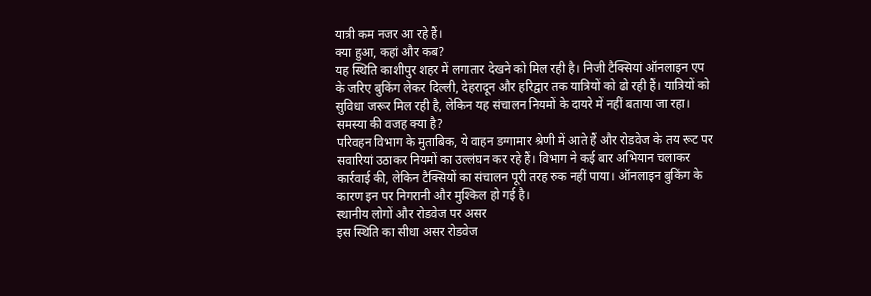यात्री कम नजर आ रहे हैं।
क्या हुआ, कहां और कब?
यह स्थिति काशीपुर शहर में लगातार देखने को मिल रही है। निजी टैक्सियां ऑनलाइन एप के जरिए बुकिंग लेकर दिल्ली, देहरादून और हरिद्वार तक यात्रियों को ढो रही हैं। यात्रियों को सुविधा जरूर मिल रही है, लेकिन यह संचालन नियमों के दायरे में नहीं बताया जा रहा।
समस्या की वजह क्या है?
परिवहन विभाग के मुताबिक, ये वाहन डग्गामार श्रेणी में आते हैं और रोडवेज के तय रूट पर सवारियां उठाकर नियमों का उल्लंघन कर रहे हैं। विभाग ने कई बार अभियान चलाकर कार्रवाई की, लेकिन टैक्सियों का संचालन पूरी तरह रुक नहीं पाया। ऑनलाइन बुकिंग के कारण इन पर निगरानी और मुश्किल हो गई है।
स्थानीय लोगों और रोडवेज पर असर
इस स्थिति का सीधा असर रोडवेज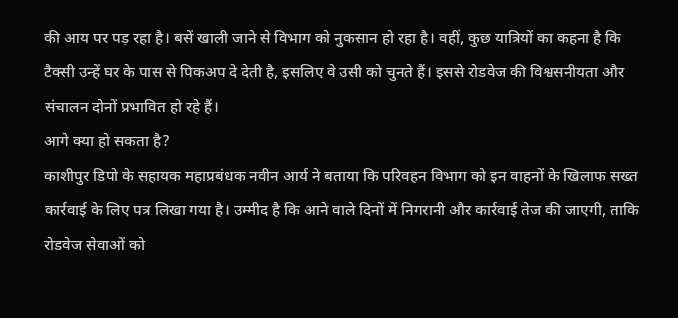की आय पर पड़ रहा है। बसें खाली जाने से विभाग को नुकसान हो रहा है। वहीं, कुछ यात्रियों का कहना है कि टैक्सी उन्हें घर के पास से पिकअप दे देती है, इसलिए वे उसी को चुनते हैं। इससे रोडवेज की विश्वसनीयता और संचालन दोनों प्रभावित हो रहे हैं।
आगे क्या हो सकता है?
काशीपुर डिपो के सहायक महाप्रबंधक नवीन आर्य ने बताया कि परिवहन विभाग को इन वाहनों के खिलाफ सख्त कार्रवाई के लिए पत्र लिखा गया है। उम्मीद है कि आने वाले दिनों में निगरानी और कार्रवाई तेज की जाएगी, ताकि रोडवेज सेवाओं को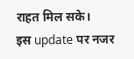राहत मिल सके।
इस update पर नजर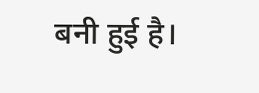बनी हुई है।